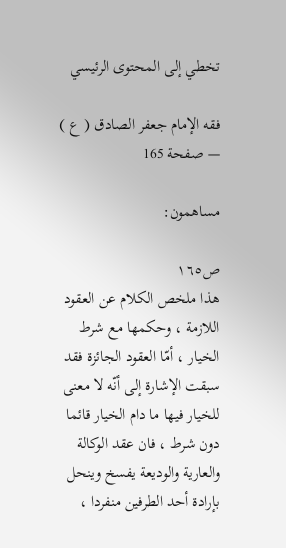تخطي إلى المحتوى الرئيسي

فقه الإمام جعفر الصادق ( ع ) — صفحة 165

مساهمون:

ص١٦٥
هذا ملخص الكلام عن العقود اللازمة ، وحكمها مع شرط الخيار ، أمّا العقود الجائزة فقد سبقت الإشارة إلى أنّه لا معنى للخيار فيها ما دام الخيار قائما دون شرط ، فان عقد الوكالة والعارية والوديعة يفسخ وينحل بإرادة أحد الطرفين منفردا ،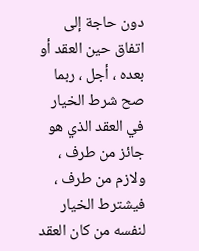دون حاجة إلى اتفاق حين العقد أو بعده ، أجل ، ربما صح شرط الخيار في العقد الذي هو جائز من طرف ، ولازم من طرف ، فيشترط الخيار لنفسه من كان العقد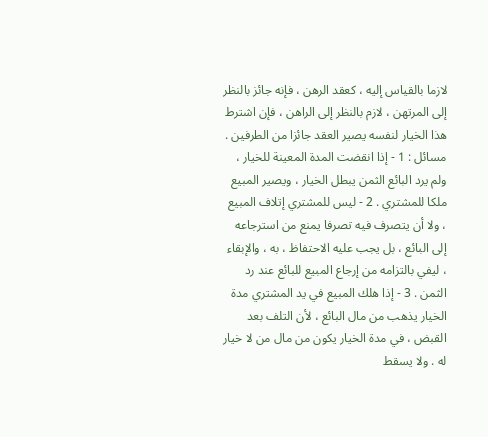لازما بالقياس إليه ، كعقد الرهن ، فإنه جائز بالنظر إلى المرتهن ، لازم بالنظر إلى الراهن ، فإن اشترط هذا الخيار لنفسه يصير العقد جائزا من الطرفين . مسائل : 1 - إذا انقضت المدة المعينة للخيار ، ولم يرد البائع الثمن يبطل الخيار ، ويصير المبيع ملكا للمشتري . 2 - ليس للمشتري إتلاف المبيع ، ولا أن يتصرف فيه تصرفا يمنع من استرجاعه إلى البائع ، بل يجب عليه الاحتفاظ ، به ، والإبقاء ، ليفي بالتزامه من إرجاع المبيع للبائع عند رد الثمن . 3 - إذا هلك المبيع في يد المشتري مدة الخيار يذهب من مال البائع ، لأن التلف بعد القبض ، في مدة الخيار يكون من مال من لا خيار له . ولا يسقط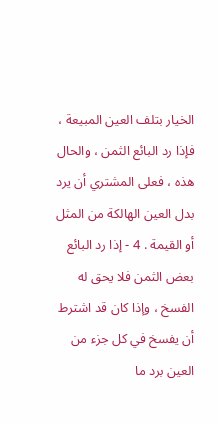الخيار بتلف العين المبيعة ، فإذا رد البائع الثمن ، والحال هذه ، فعلى المشتري أن يرد بدل العين الهالكة من المثل أو القيمة . 4 - إذا رد البائع بعض الثمن فلا يحق له الفسخ ، وإذا كان قد اشترط أن يفسخ في كل جزء من العين برد ما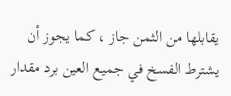يقابلها من الثمن جاز ، كما يجوز أن يشترط الفسخ في جميع العين برد مقدار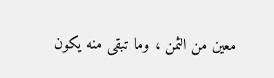معين من الثمن ، وما تبقى منه يكون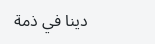دينا في ذمة